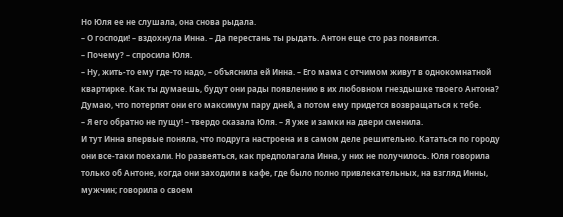Но Юля ее не слушала, она снова рыдала.
– О господи! – вздохнула Инна. – Да перестань ты рыдать. Антон еще сто раз появится.
– Почему? – спросила Юля.
– Ну, жить-то ему где-то надо, – объяснила ей Инна. – Его мама с отчимом живут в однокомнатной квартирке. Как ты думаешь, будут они рады появлению в их любовном гнездышке твоего Антона? Думаю, что потерпят они его максимум пару дней, а потом ему придется возвращаться к тебе.
– Я его обратно не пущу! – твердо сказала Юля. – Я уже и замки на двери сменила.
И тут Инна впервые поняла, что подруга настроена и в самом деле решительно. Кататься по городу они все-таки поехали. Но развеяться, как предполагала Инна, у них не получилось. Юля говорила только об Антоне, когда они заходили в кафе, где было полно привлекательных, на взгляд Инны, мужчин; говорила о своем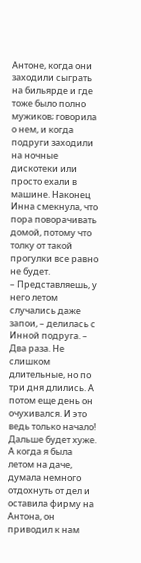Антоне, когда они заходили сыграть на бильярде и где тоже было полно мужиков; говорила о нем, и когда подруги заходили на ночные дискотеки или просто ехали в машине. Наконец Инна смекнула, что пора поворачивать домой, потому что толку от такой прогулки все равно не будет.
– Представляешь, у него летом случались даже запои, – делилась с Инной подруга. – Два раза. Не слишком длительные, но по три дня длились. А потом еще день он очухивался. И это ведь только начало! Дальше будет хуже. А когда я была летом на даче, думала немного отдохнуть от дел и оставила фирму на Антона, он приводил к нам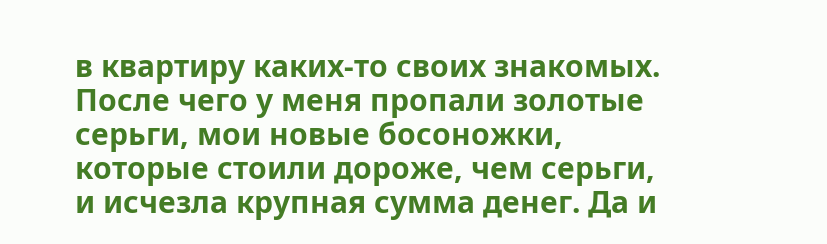в квартиру каких-то своих знакомых. После чего у меня пропали золотые серьги, мои новые босоножки, которые стоили дороже, чем серьги, и исчезла крупная сумма денег. Да и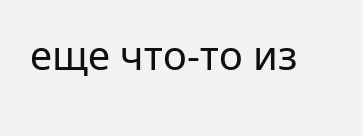еще что-то из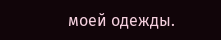моей одежды.